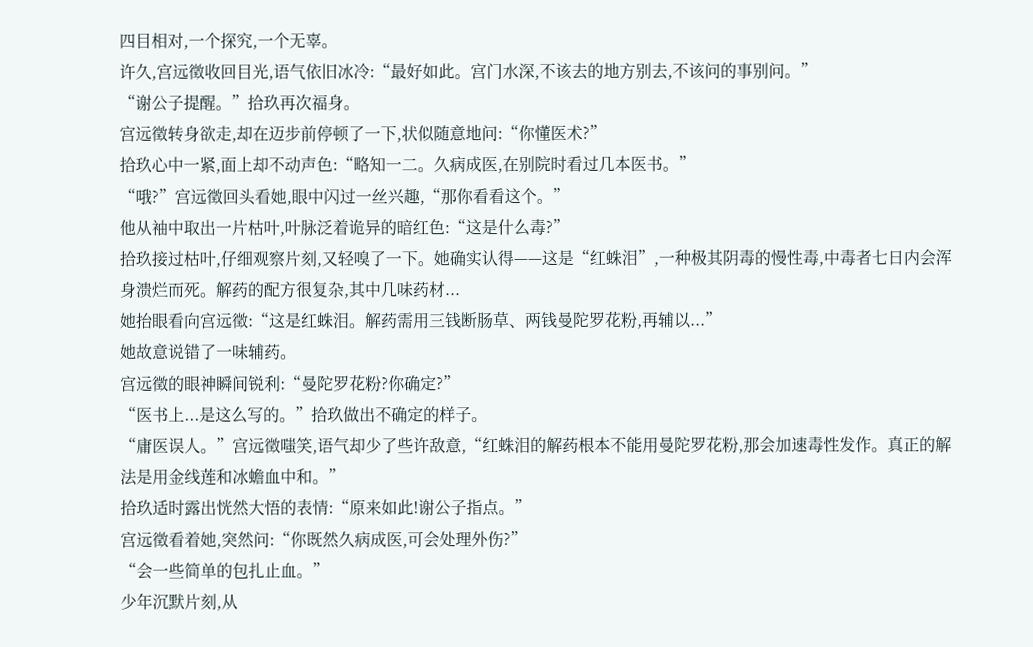四目相对,一个探究,一个无辜。
许久,宫远徵收回目光,语气依旧冰冷:“最好如此。宫门水深,不该去的地方别去,不该问的事别问。”
“谢公子提醒。”拾玖再次福身。
宫远徵转身欲走,却在迈步前停顿了一下,状似随意地问:“你懂医术?”
拾玖心中一紧,面上却不动声色:“略知一二。久病成医,在别院时看过几本医书。”
“哦?”宫远徵回头看她,眼中闪过一丝兴趣,“那你看看这个。”
他从袖中取出一片枯叶,叶脉泛着诡异的暗红色:“这是什么毒?”
拾玖接过枯叶,仔细观察片刻,又轻嗅了一下。她确实认得——这是“红蛛泪”,一种极其阴毒的慢性毒,中毒者七日内会浑身溃烂而死。解药的配方很复杂,其中几味药材...
她抬眼看向宫远徵:“这是红蛛泪。解药需用三钱断肠草、两钱曼陀罗花粉,再辅以...”
她故意说错了一味辅药。
宫远徵的眼神瞬间锐利:“曼陀罗花粉?你确定?”
“医书上...是这么写的。”拾玖做出不确定的样子。
“庸医误人。”宫远徵嗤笑,语气却少了些许敌意,“红蛛泪的解药根本不能用曼陀罗花粉,那会加速毒性发作。真正的解法是用金线莲和冰蟾血中和。”
拾玖适时露出恍然大悟的表情:“原来如此!谢公子指点。”
宫远徵看着她,突然问:“你既然久病成医,可会处理外伤?”
“会一些简单的包扎止血。”
少年沉默片刻,从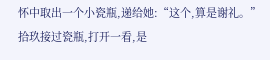怀中取出一个小瓷瓶,递给她:“这个,算是谢礼。”
拾玖接过瓷瓶,打开一看,是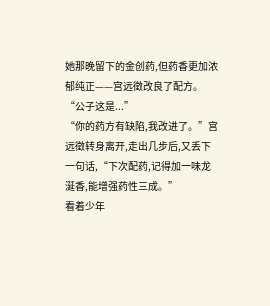她那晚留下的金创药,但药香更加浓郁纯正——宫远徵改良了配方。
“公子这是...”
“你的药方有缺陷,我改进了。”宫远徵转身离开,走出几步后,又丢下一句话,“下次配药,记得加一味龙涎香,能增强药性三成。”
看着少年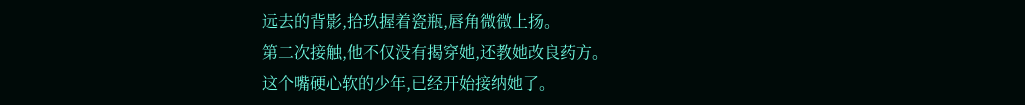远去的背影,拾玖握着瓷瓶,唇角微微上扬。
第二次接触,他不仅没有揭穿她,还教她改良药方。
这个嘴硬心软的少年,已经开始接纳她了。